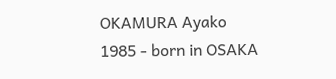OKAMURA Ayako
1985 - born in OSAKA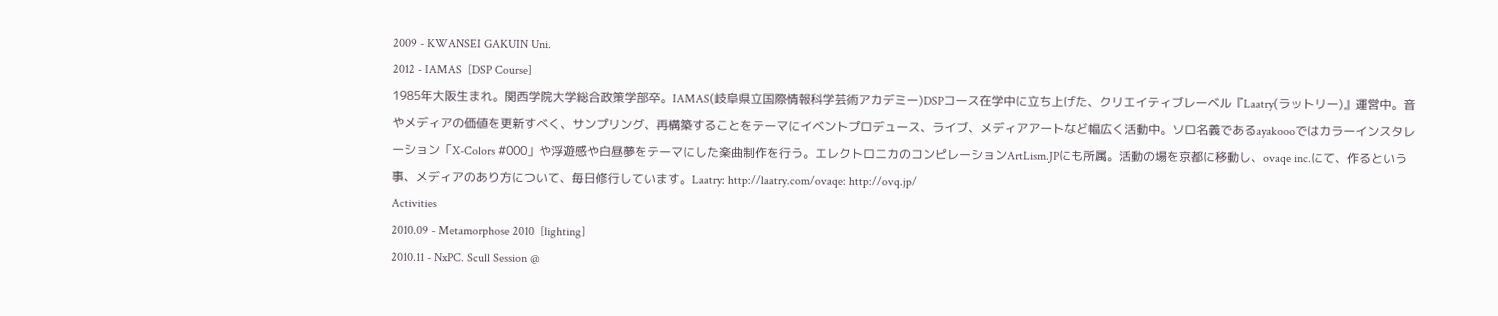2009 - KWANSEI GAKUIN Uni.
2012 - IAMAS  [DSP Course]
1985年大阪生まれ。関西学院大学総合政策学部卒。IAMAS(岐阜県立国際情報科学芸術アカデミー)DSPコース在学中に立ち上げた、クリエイティブレーベル『Laatry(ラットリー)』運営中。音やメディアの価値を更新すべく、サンプリング、再構築することをテーマにイベントプロデュース、ライブ、メディアアートなど幅広く活動中。ソロ名義であるayakoooではカラーインスタレーション「X-Colors #000」や浮遊感や白昼夢をテーマにした楽曲制作を行う。エレクトロニカのコンピレーションArtLism.JPにも所属。活動の場を京都に移動し、ovaqe inc.にて、作るという事、メディアのあり方について、毎日修行しています。Laatry: http://laatry.com/ovaqe: http://ovq.jp/
Activities
2010.09 - Metamorphose 2010  [lighting]
2010.11 - NxPC. Scull Session @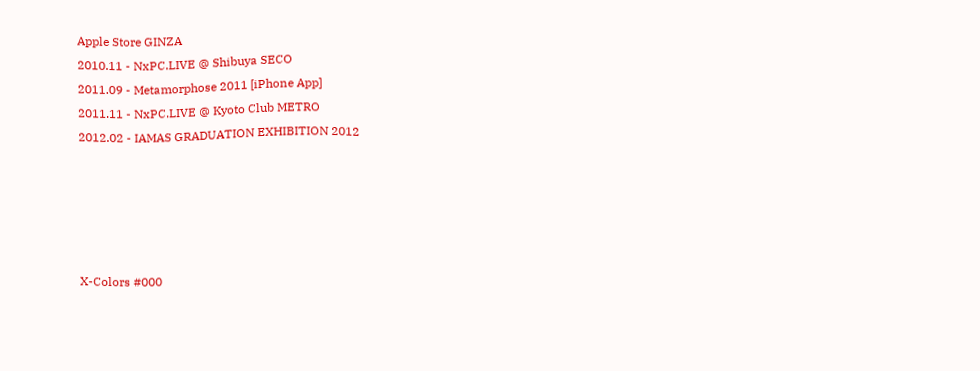Apple Store GINZA
2010.11 - NxPC.LIVE @ Shibuya SECO
2011.09 - Metamorphose 2011 [iPhone App]
2011.11 - NxPC.LIVE @ Kyoto Club METRO
2012.02 - IAMAS GRADUATION EXHIBITION 2012





X-Colors #000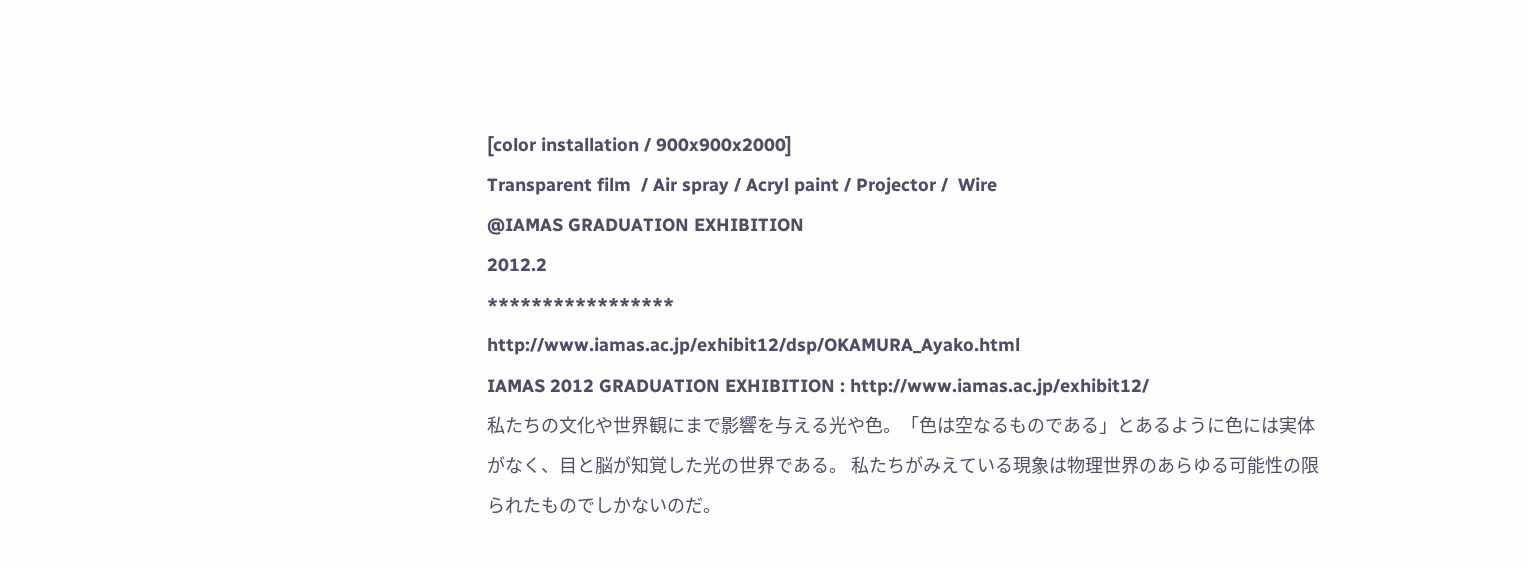[color installation / 900x900x2000]
Transparent film  / Air spray / Acryl paint / Projector /  Wire
@IAMAS GRADUATION EXHIBITION
2012.2
*****************
http://www.iamas.ac.jp/exhibit12/dsp/OKAMURA_Ayako.html
IAMAS 2012 GRADUATION EXHIBITION : http://www.iamas.ac.jp/exhibit12/
私たちの文化や世界観にまで影響を与える光や色。「色は空なるものである」とあるように色には実体がなく、目と脳が知覚した光の世界である。 私たちがみえている現象は物理世界のあらゆる可能性の限られたものでしかないのだ。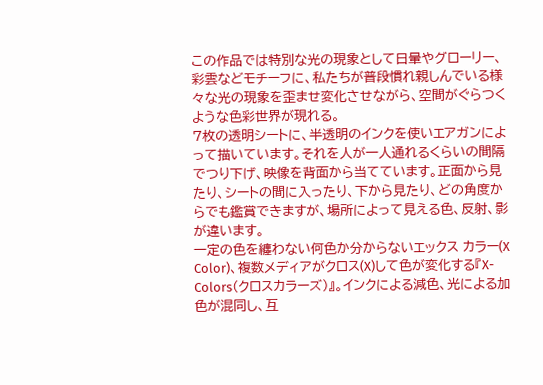この作品では特別な光の現象として日暈やグローリー、彩雲などモチーフに、私たちが普段慣れ親しんでいる様々な光の現象を歪ませ変化させながら、空間がぐらつくような色彩世界が現れる。
7枚の透明シートに、半透明のインクを使いエアガンによって描いています。それを人が一人通れるくらいの間隔でつり下げ、映像を背面から当てています。正面から見たり、シートの間に入ったり、下から見たり、どの角度からでも鑑賞できますが、場所によって見える色、反射、影が違います。
一定の色を纏わない何色か分からないエックス カラー(X Color)、複数メディアがクロス(X)して色が変化する『X-Colors(クロスカラーズ)』。インクによる減色、光による加色が混同し、互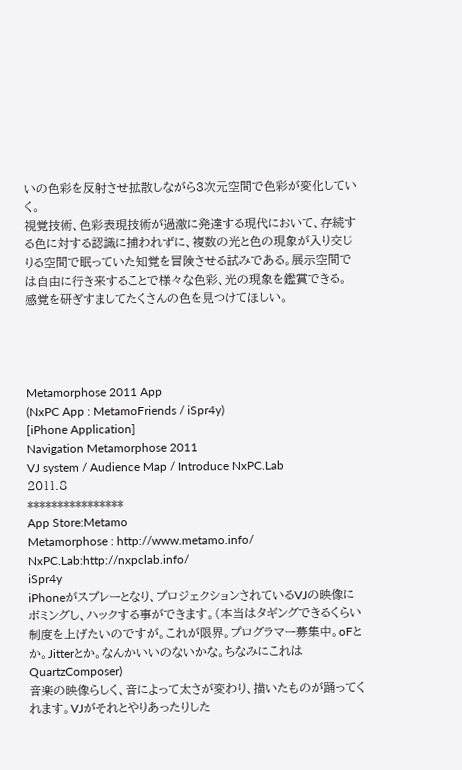いの色彩を反射させ拡散しながら3次元空間で色彩が変化していく。
視覚技術、色彩表現技術が過激に発達する現代において、存続する色に対する認識に捕われずに、複数の光と色の現象が入り交じりる空間で眠っていた知覚を冒険させる試みである。展示空間では自由に行き来することで様々な色彩、光の現象を鑑賞できる。 感覚を研ぎすましてたくさんの色を見つけてほしい。




Metamorphose 2011 App
(NxPC App : MetamoFriends / iSpr4y)
[iPhone Application]
Navigation Metamorphose 2011
VJ system / Audience Map / Introduce NxPC.Lab
2011.8
****************
App Store:Metamo
Metamorphose : http://www.metamo.info/
NxPC.Lab:http://nxpclab.info/
iSpr4y
iPhoneがスプレーとなり、プロジェクションされているVJの映像にボミングし、ハックする事ができます。(本当はタギングできるくらい制度を上げたいのですが。これが限界。プログラマー募集中。oFとか。Jitterとか。なんかいいのないかな。ちなみにこれはQuartzComposer)
音楽の映像らしく、音によって太さが変わり、描いたものが踊ってくれます。VJがそれとやりあったりした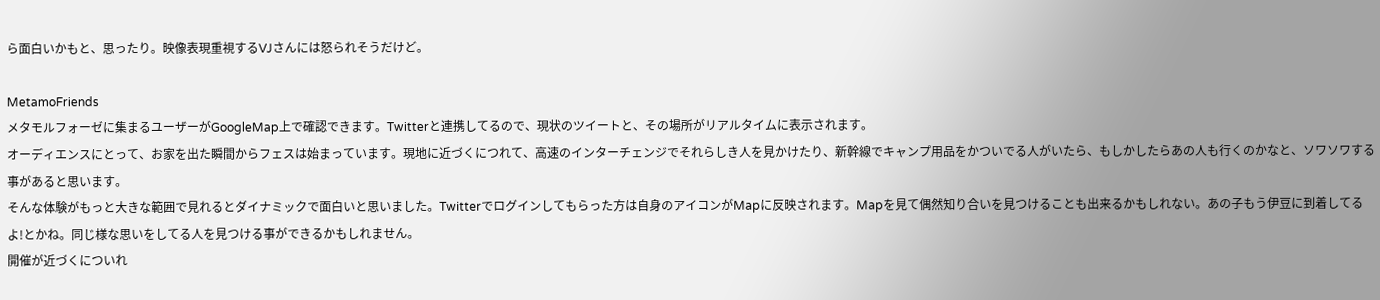ら面白いかもと、思ったり。映像表現重視するVJさんには怒られそうだけど。

MetamoFriends
メタモルフォーゼに集まるユーザーがGoogleMap上で確認できます。Twitterと連携してるので、現状のツイートと、その場所がリアルタイムに表示されます。
オーディエンスにとって、お家を出た瞬間からフェスは始まっています。現地に近づくにつれて、高速のインターチェンジでそれらしき人を見かけたり、新幹線でキャンプ用品をかついでる人がいたら、もしかしたらあの人も行くのかなと、ソワソワする事があると思います。
そんな体験がもっと大きな範囲で見れるとダイナミックで面白いと思いました。Twitterでログインしてもらった方は自身のアイコンがMapに反映されます。Mapを見て偶然知り合いを見つけることも出来るかもしれない。あの子もう伊豆に到着してるよ!とかね。同じ様な思いをしてる人を見つける事ができるかもしれません。
開催が近づくについれ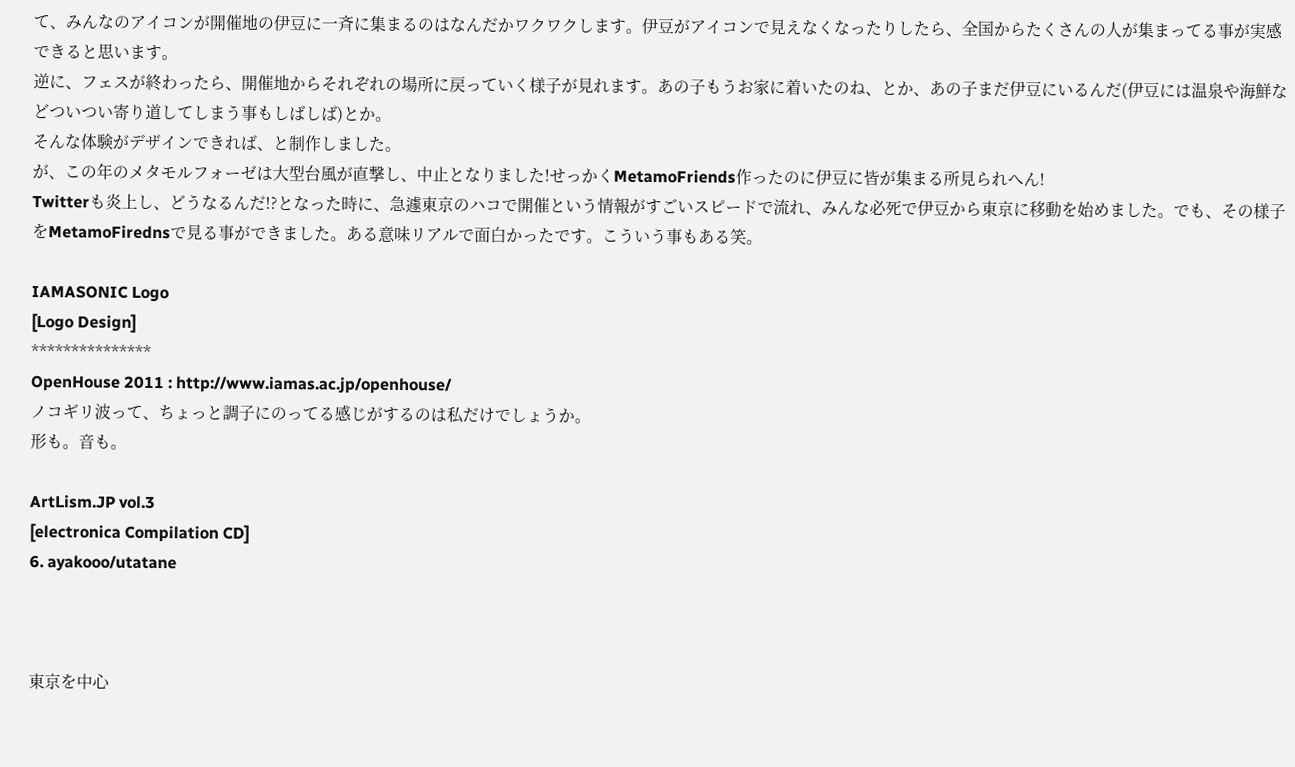て、みんなのアイコンが開催地の伊豆に一斉に集まるのはなんだかワクワクします。伊豆がアイコンで見えなくなったりしたら、全国からたくさんの人が集まってる事が実感できると思います。
逆に、フェスが終わったら、開催地からそれぞれの場所に戻っていく様子が見れます。あの子もうお家に着いたのね、とか、あの子まだ伊豆にいるんだ(伊豆には温泉や海鮮などついつい寄り道してしまう事もしばしば)とか。
そんな体験がデザインできれば、と制作しました。
が、この年のメタモルフォーゼは大型台風が直撃し、中止となりました!せっかくMetamoFriends作ったのに伊豆に皆が集まる所見られへん!
Twitterも炎上し、どうなるんだ!?となった時に、急遽東京のハコで開催という情報がすごいスピードで流れ、みんな必死で伊豆から東京に移動を始めました。でも、その様子をMetamoFirednsで見る事ができました。ある意味リアルで面白かったです。こういう事もある笑。

IAMASONIC Logo
[Logo Design]
***************
OpenHouse 2011 : http://www.iamas.ac.jp/openhouse/
ノコギリ波って、ちょっと調子にのってる感じがするのは私だけでしょうか。
形も。音も。

ArtLism.JP vol.3
[electronica Compilation CD]
6. ayakooo/utatane



東京を中心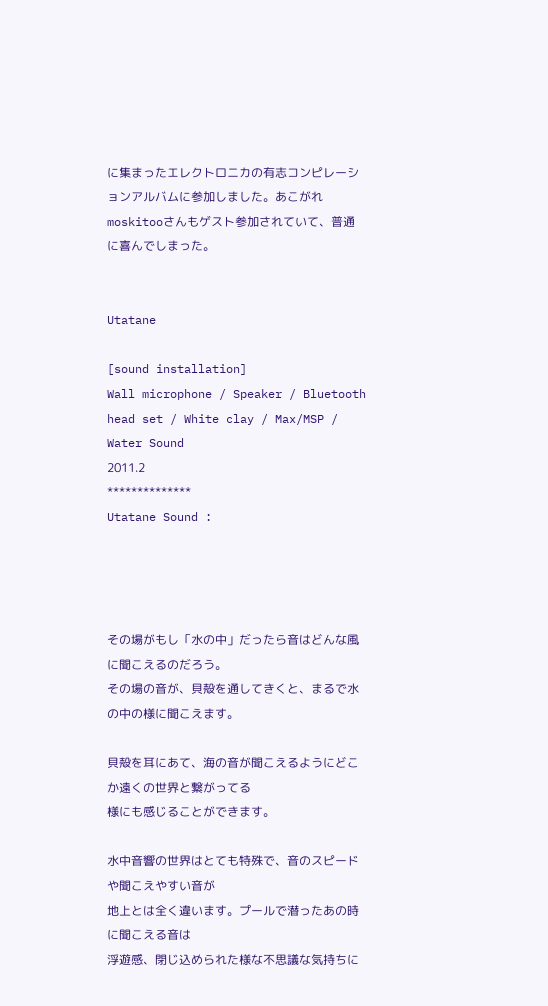に集まったエレクトロニカの有志コンピレーションアルバムに参加しました。あこがれmoskitooさんもゲスト参加されていて、普通に喜んでしまった。


Utatane

[sound installation]
Wall microphone / Speaker / Bluetooth head set / White clay / Max/MSP / Water Sound
2011.2
**************
Utatane Sound :




その場がもし「水の中」だったら音はどんな風に聞こえるのだろう。
その場の音が、貝殻を通してきくと、まるで水の中の様に聞こえます。

貝殻を耳にあて、海の音が聞こえるようにどこか遠くの世界と繋がってる
様にも感じることができます。

水中音響の世界はとても特殊で、音のスピードや聞こえやすい音が
地上とは全く違います。プールで潜ったあの時に聞こえる音は
浮遊感、閉じ込められた様な不思議な気持ちに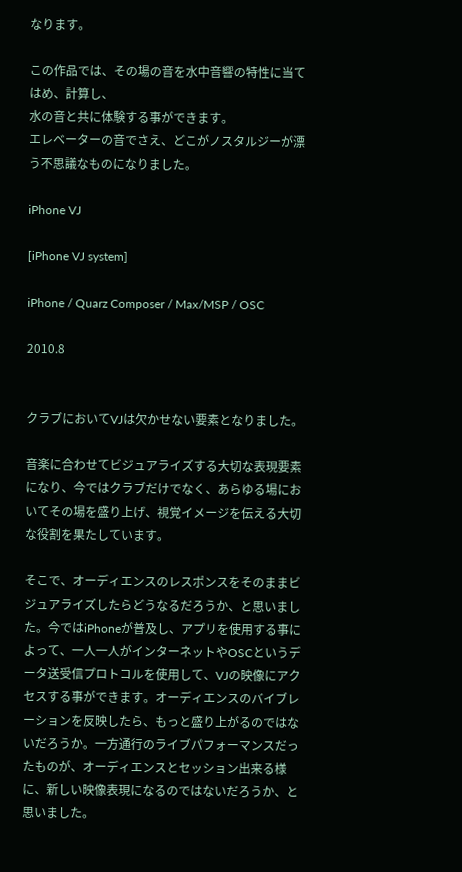なります。

この作品では、その場の音を水中音響の特性に当てはめ、計算し、
水の音と共に体験する事ができます。
エレベーターの音でさえ、どこがノスタルジーが漂う不思議なものになりました。

iPhone VJ

[iPhone VJ system]

iPhone / Quarz Composer / Max/MSP / OSC

2010.8


クラブにおいてVJは欠かせない要素となりました。

音楽に合わせてビジュアライズする大切な表現要素になり、今ではクラブだけでなく、あらゆる場においてその場を盛り上げ、視覚イメージを伝える大切な役割を果たしています。

そこで、オーディエンスのレスポンスをそのままビジュアライズしたらどうなるだろうか、と思いました。今ではiPhoneが普及し、アプリを使用する事によって、一人一人がインターネットやOSCというデータ送受信プロトコルを使用して、VJの映像にアクセスする事ができます。オーディエンスのバイブレーションを反映したら、もっと盛り上がるのではないだろうか。一方通行のライブパフォーマンスだったものが、オーディエンスとセッション出来る様に、新しい映像表現になるのではないだろうか、と思いました。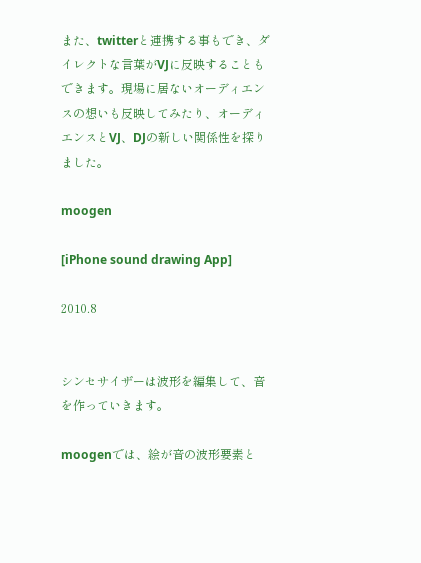また、twitterと連携する事もでき、ダイレクトな言葉がVJに反映することもできます。現場に居ないオーディエンスの想いも反映してみたり、オーディエンスとVJ、DJの新しい関係性を探りました。

moogen

[iPhone sound drawing App]

2010.8


シンセサイザーは波形を編集して、音を作っていきます。

moogenでは、絵が音の波形要素と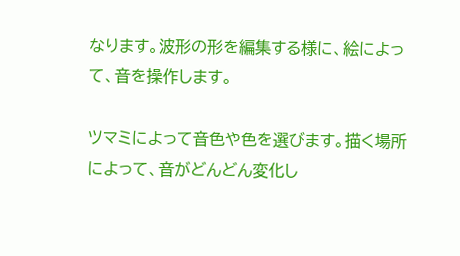なります。波形の形を編集する様に、絵によって、音を操作します。

ツマミによって音色や色を選びます。描く場所によって、音がどんどん変化し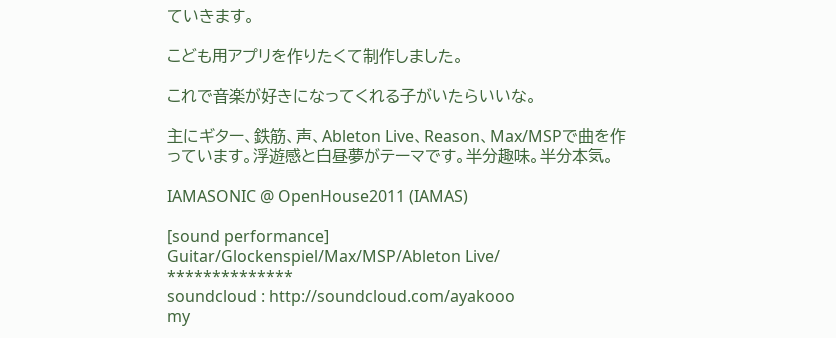ていきます。

こども用アプリを作りたくて制作しました。

これで音楽が好きになってくれる子がいたらいいな。

主にギター、鉄筋、声、Ableton Live、Reason、Max/MSPで曲を作っています。浮遊感と白昼夢がテーマです。半分趣味。半分本気。

IAMASONIC @ OpenHouse2011 (IAMAS)

[sound performance]
Guitar/Glockenspiel/Max/MSP/Ableton Live/
**************
soundcloud : http://soundcloud.com/ayakooo
my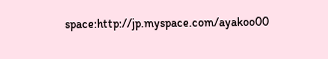space:http://jp.myspace.com/ayakoo00